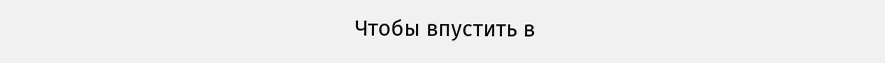Чтобы впустить в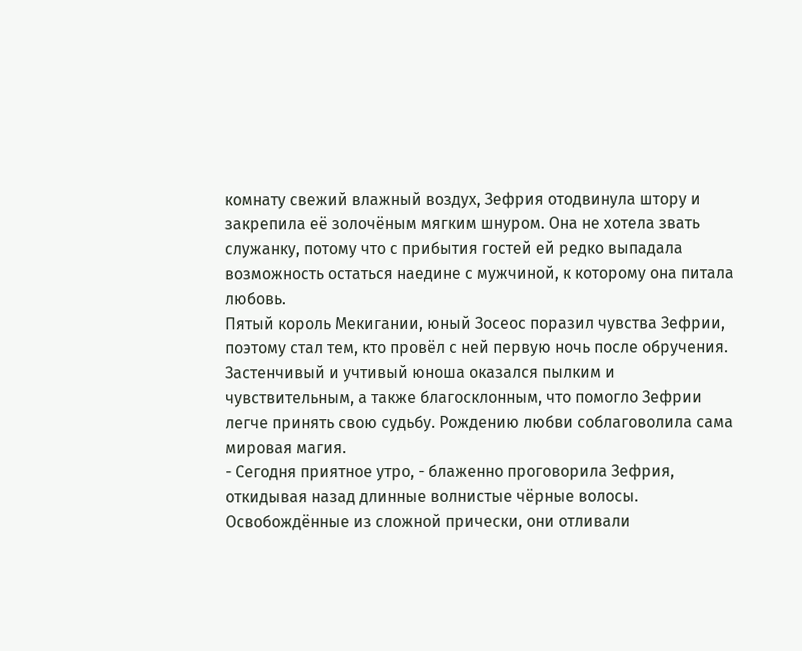комнату свежий влажный воздух, Зефрия отодвинула штору и закрепила её золочёным мягким шнуром. Она не хотела звать служанку, потому что с прибытия гостей ей редко выпадала возможность остаться наедине с мужчиной, к которому она питала любовь.
Пятый король Мекигании, юный Зосеос поразил чувства Зефрии, поэтому стал тем, кто провёл с ней первую ночь после обручения. Застенчивый и учтивый юноша оказался пылким и чувствительным, а также благосклонным, что помогло Зефрии легче принять свою судьбу. Рождению любви соблаговолила сама мировая магия.
- Сегодня приятное утро, - блаженно проговорила Зефрия, откидывая назад длинные волнистые чёрные волосы. Освобождённые из сложной прически, они отливали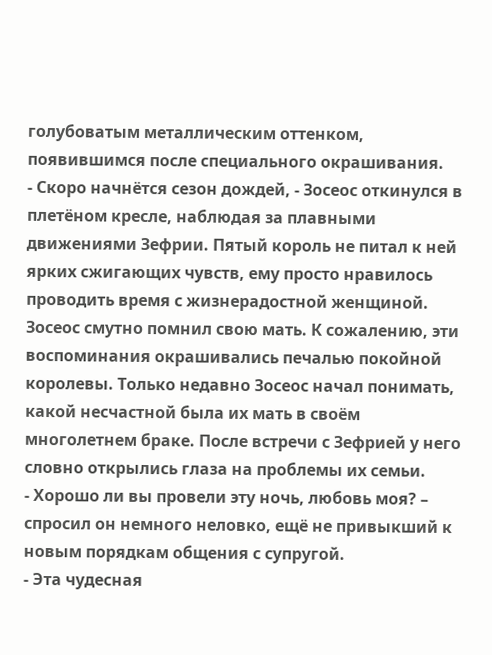голубоватым металлическим оттенком, появившимся после специального окрашивания.
- Скоро начнётся сезон дождей, - Зосеос откинулся в плетёном кресле, наблюдая за плавными движениями Зефрии. Пятый король не питал к ней ярких сжигающих чувств, ему просто нравилось проводить время с жизнерадостной женщиной.
Зосеос смутно помнил свою мать. К сожалению, эти воспоминания окрашивались печалью покойной королевы. Только недавно Зосеос начал понимать, какой несчастной была их мать в своём многолетнем браке. После встречи с Зефрией у него словно открылись глаза на проблемы их семьи.
- Хорошо ли вы провели эту ночь, любовь моя? – спросил он немного неловко, ещё не привыкший к новым порядкам общения с супругой.
- Эта чудесная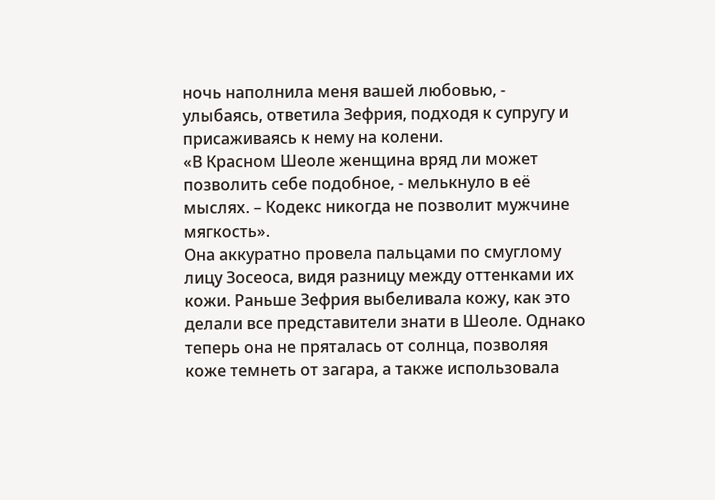ночь наполнила меня вашей любовью, - улыбаясь, ответила Зефрия, подходя к супругу и присаживаясь к нему на колени.
«В Красном Шеоле женщина вряд ли может позволить себе подобное, - мелькнуло в её мыслях. – Кодекс никогда не позволит мужчине мягкость».
Она аккуратно провела пальцами по смуглому лицу Зосеоса, видя разницу между оттенками их кожи. Раньше Зефрия выбеливала кожу, как это делали все представители знати в Шеоле. Однако теперь она не пряталась от солнца, позволяя коже темнеть от загара, а также использовала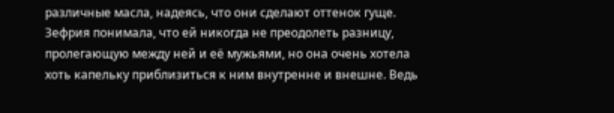различные масла, надеясь, что они сделают оттенок гуще. Зефрия понимала, что ей никогда не преодолеть разницу, пролегающую между ней и её мужьями, но она очень хотела хоть капельку приблизиться к ним внутренне и внешне. Ведь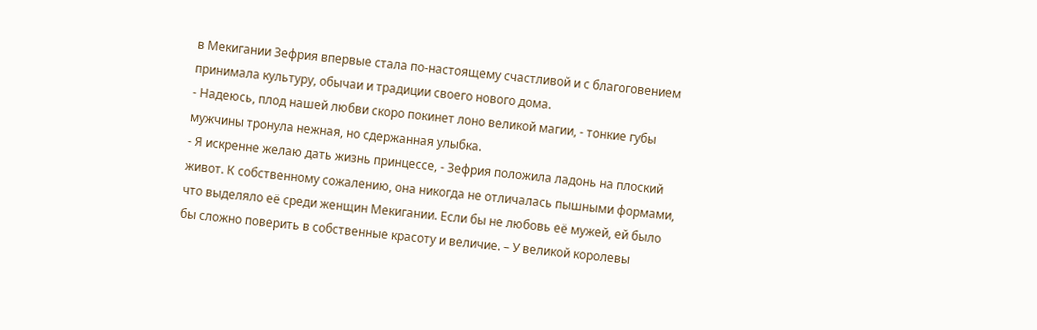в Мекигании Зефрия впервые стала по-настоящему счастливой и с благоговением принимала культуру, обычаи и традиции своего нового дома.
- Надеюсь, плод нашей любви скоро покинет лоно великой магии, - тонкие губы мужчины тронула нежная, но сдержанная улыбка.
- Я искренне желаю дать жизнь принцессе, - Зефрия положила ладонь на плоский живот. К собственному сожалению, она никогда не отличалась пышными формами, что выделяло её среди женщин Мекигании. Если бы не любовь её мужей, ей было бы сложно поверить в собственные красоту и величие. – У великой королевы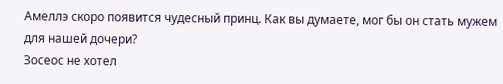Амеллэ скоро появится чудесный принц. Как вы думаете, мог бы он стать мужем для нашей дочери?
Зосеос не хотел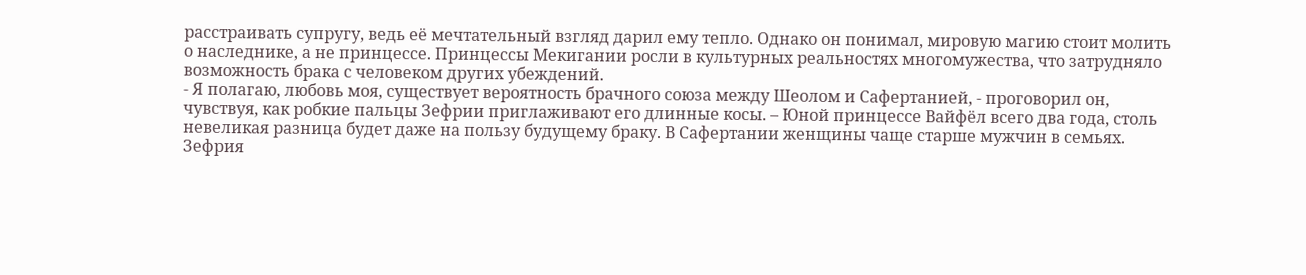расстраивать супругу, ведь её мечтательный взгляд дарил ему тепло. Однако он понимал, мировую магию стоит молить о наследнике, а не принцессе. Принцессы Мекигании росли в культурных реальностях многомужества, что затрудняло возможность брака с человеком других убеждений.
- Я полагаю, любовь моя, существует вероятность брачного союза между Шеолом и Сафертанией, - проговорил он, чувствуя, как робкие пальцы Зефрии приглаживают его длинные косы. – Юной принцессе Вайфёл всего два года, столь невеликая разница будет даже на пользу будущему браку. В Сафертании женщины чаще старше мужчин в семьях.
Зефрия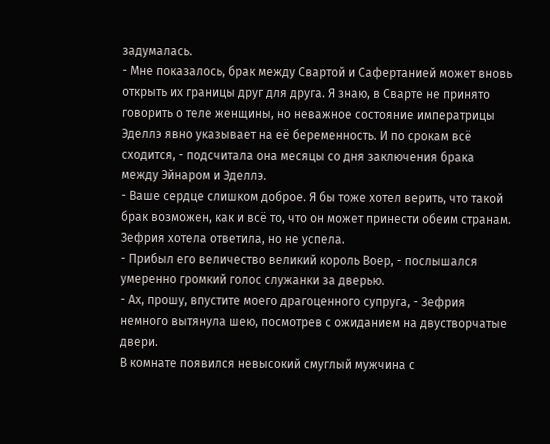задумалась.
- Мне показалось, брак между Свартой и Сафертанией может вновь открыть их границы друг для друга. Я знаю, в Сварте не принято говорить о теле женщины, но неважное состояние императрицы Эделлэ явно указывает на её беременность. И по срокам всё сходится, - подсчитала она месяцы со дня заключения брака между Эйнаром и Эделлэ.
- Ваше сердце слишком доброе. Я бы тоже хотел верить, что такой брак возможен, как и всё то, что он может принести обеим странам.
Зефрия хотела ответила, но не успела.
- Прибыл его величество великий король Воер, - послышался умеренно громкий голос служанки за дверью.
- Ах, прошу, впустите моего драгоценного супруга, - Зефрия немного вытянула шею, посмотрев с ожиданием на двустворчатые двери.
В комнате появился невысокий смуглый мужчина с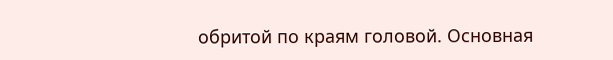обритой по краям головой. Основная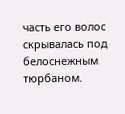часть его волос скрывалась под белоснежным тюрбаном.